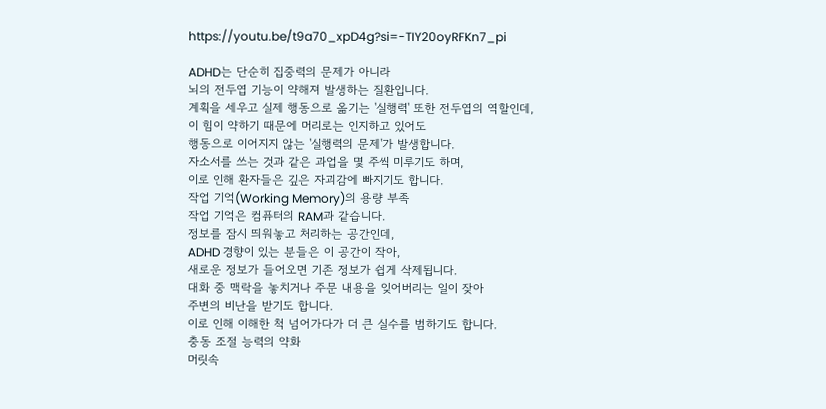https://youtu.be/t9a70_xpD4g?si=-TIY20oyRFKn7_pi

ADHD는 단순히 집중력의 문제가 아니라
뇌의 전두엽 기능이 약해져 발생하는 질환입니다.
계획을 세우고 실제 행동으로 옮기는 '실행력' 또한 전두엽의 역할인데,
이 힘이 약하기 때문에 머리로는 인지하고 있어도
행동으로 이어지지 않는 '실행력의 문제'가 발생합니다.
자소서를 쓰는 것과 같은 과업을 몇 주씩 미루기도 하며,
이로 인해 환자들은 깊은 자괴감에 빠지기도 합니다.
작업 기억(Working Memory)의 용량 부족
작업 기억은 컴퓨터의 RAM과 같습니다.
정보를 잠시 띄워놓고 처리하는 공간인데,
ADHD 경향이 있는 분들은 이 공간이 작아,
새로운 정보가 들어오면 기존 정보가 쉽게 삭제됩니다.
대화 중 맥락을 놓치거나 주문 내용을 잊어버리는 일이 잦아
주변의 비난을 받기도 합니다.
이로 인해 이해한 척 넘어가다가 더 큰 실수를 범하기도 합니다.
충동 조절 능력의 약화
머릿속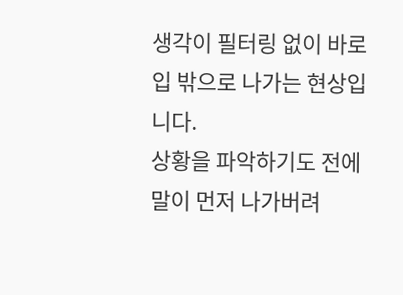생각이 필터링 없이 바로 입 밖으로 나가는 현상입니다.
상황을 파악하기도 전에
말이 먼저 나가버려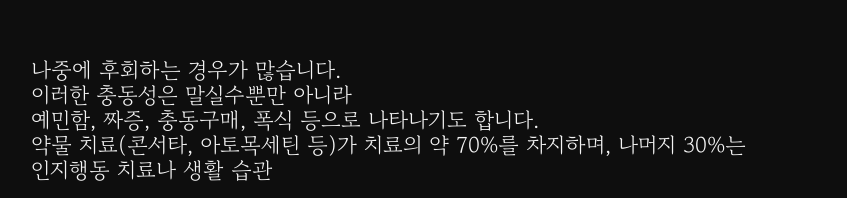나중에 후회하는 경우가 많습니다.
이러한 충동성은 말실수뿐만 아니라
예민함, 짜증, 충동구매, 폭식 등으로 나타나기도 합니다.
약물 치료(콘서타, 아토목세틴 등)가 치료의 약 70%를 차지하며, 나머지 30%는 인지행동 치료나 생활 습관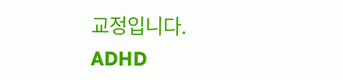교정입니다.
ADHD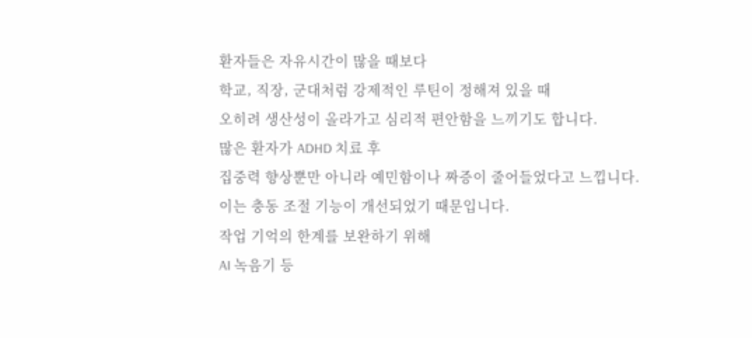환자들은 자유시간이 많을 때보다
학교, 직장, 군대처럼 강제적인 루틴이 정해져 있을 때
오히려 생산성이 올라가고 심리적 편안함을 느끼기도 합니다.
많은 환자가 ADHD 치료 후
집중력 향상뿐만 아니라 예민함이나 짜증이 줄어들었다고 느낍니다.
이는 충동 조절 기능이 개선되었기 때문입니다.
작업 기억의 한계를 보완하기 위해
AI 녹음기 등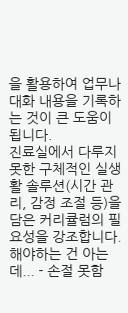을 활용하여 업무나 대화 내용을 기록하는 것이 큰 도움이 됩니다.
진료실에서 다루지 못한 구체적인 실생활 솔루션(시간 관리, 감정 조절 등)을
담은 커리큘럼의 필요성을 강조합니다.
해야하는 건 아는데... - 손절 못함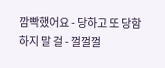깜빡했어요 - 당하고 또 당함
하지 말 걸 - 껄껄껄